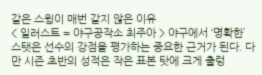같은 스윙이 매번 같지 않은 이유
< 일러스트 = 야구공작소 최주아 > 야구에서 ‘명확한’ 스탯은 선수의 강점을 평가하는 중요한 근거가 된다. 다만 시즌 초반의 성적은 작은 표본 탓에 크게 출렁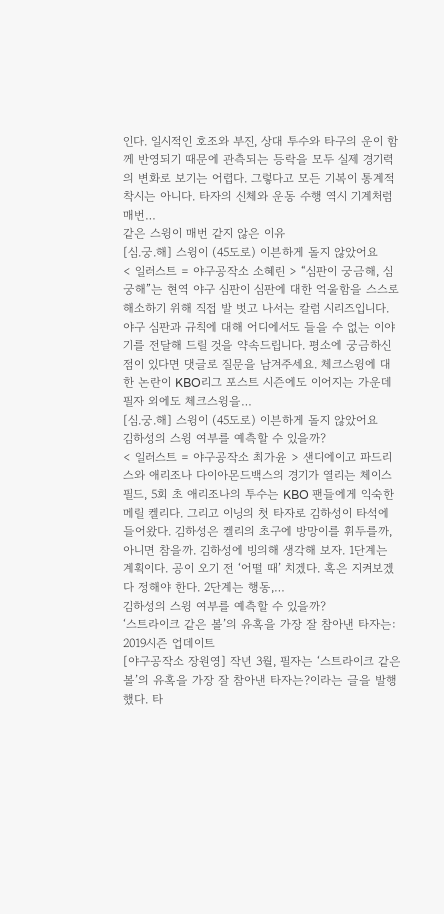인다. 일시적인 호조와 부진, 상대 투수와 타구의 운이 함께 반영되기 때문에 관측되는 등락을 모두 실제 경기력의 변화로 보기는 어렵다. 그렇다고 모든 기복이 통계적 착시는 아니다. 타자의 신체와 운동 수행 역시 기계처럼 매번…
같은 스윙이 매번 같지 않은 이유
[심.궁.해] 스윙이 (45도로) 이븐하게 돌지 않았어요
< 일러스트 = 야구공작소 소혜린 > “심판이 궁금해, 심궁해”는 현역 야구 심판이 심판에 대한 억울함을 스스로 해소하기 위해 직접 발 벗고 나서는 칼럼 시리즈입니다. 야구 심판과 규칙에 대해 어디에서도 들을 수 없는 이야기를 전달해 드릴 것을 약속드립니다. 평소에 궁금하신 점이 있다면 댓글로 질문을 남겨주세요. 체크스윙에 대한 논란이 KBO리그 포스트 시즌에도 이어지는 가운데 필자 외에도 체크스윙을…
[심.궁.해] 스윙이 (45도로) 이븐하게 돌지 않았어요
김하성의 스윙 여부를 예측할 수 있을까?
< 일러스트 = 야구공작소 최가윤 > 샌디에이고 파드리스와 애리조나 다이아몬드백스의 경기가 열리는 체이스 필드, 5회 초 애리조나의 투수는 KBO 팬들에게 익숙한 메릴 켈리다. 그리고 이닝의 첫 타자로 김하성이 타석에 들어왔다. 김하성은 켈리의 초구에 방망이를 휘두를까, 아니면 참을까. 김하성에 빙의해 생각해 보자. 1단계는 계획이다. 공이 오기 전 ‘어떨 때’ 치겠다. 혹은 지켜보겠다 정해야 한다. 2단계는 행동,…
김하성의 스윙 여부를 예측할 수 있을까?
‘스트라이크 같은 볼’의 유혹을 가장 잘 참아낸 타자는: 2019시즌 업데이트
[야구공작소 장원영] 작년 3월, 필자는 ‘스트라이크 같은 볼’의 유혹을 가장 잘 참아낸 타자는?이라는 글을 발행했다. 타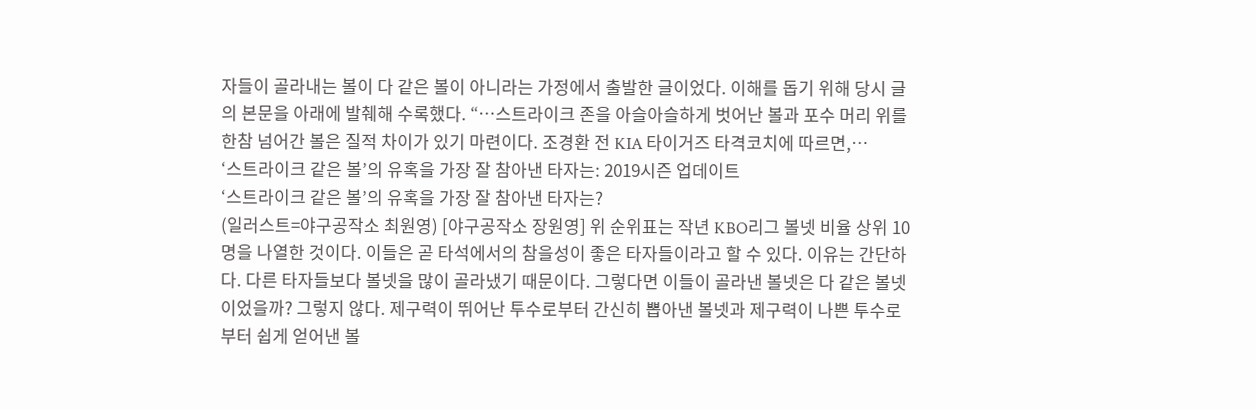자들이 골라내는 볼이 다 같은 볼이 아니라는 가정에서 출발한 글이었다. 이해를 돕기 위해 당시 글의 본문을 아래에 발췌해 수록했다. “…스트라이크 존을 아슬아슬하게 벗어난 볼과 포수 머리 위를 한참 넘어간 볼은 질적 차이가 있기 마련이다. 조경환 전 KIA 타이거즈 타격코치에 따르면,…
‘스트라이크 같은 볼’의 유혹을 가장 잘 참아낸 타자는: 2019시즌 업데이트
‘스트라이크 같은 볼’의 유혹을 가장 잘 참아낸 타자는?
(일러스트=야구공작소 최원영) [야구공작소 장원영] 위 순위표는 작년 KBO리그 볼넷 비율 상위 10명을 나열한 것이다. 이들은 곧 타석에서의 참을성이 좋은 타자들이라고 할 수 있다. 이유는 간단하다. 다른 타자들보다 볼넷을 많이 골라냈기 때문이다. 그렇다면 이들이 골라낸 볼넷은 다 같은 볼넷이었을까? 그렇지 않다. 제구력이 뛰어난 투수로부터 간신히 뽑아낸 볼넷과 제구력이 나쁜 투수로부터 쉽게 얻어낸 볼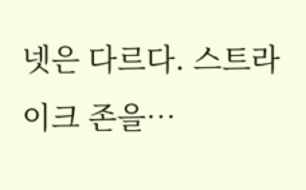넷은 다르다. 스트라이크 존을…